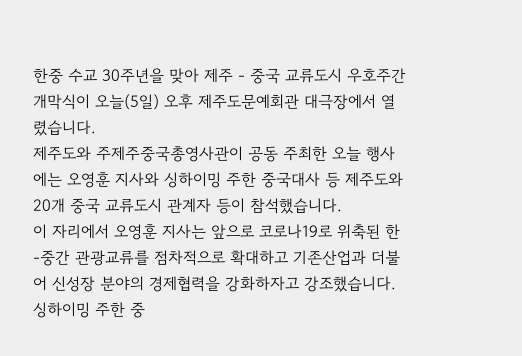한중 수교 30주년을 맞아 제주 - 중국 교류도시 우호주간 개막식이 오늘(5일) 오후 제주도문예회관 대극장에서 열렸습니다.
제주도와 주제주중국총영사관이 공동 주최한 오늘 행사에는 오영훈 지사와 싱하이밍 주한 중국대사 등 제주도와 20개 중국 교류도시 관계자 등이 참석했습니다.
이 자리에서 오영훈 지사는 앞으로 코로나19로 위축된 한-중간 관광교류를 점차적으로 확대하고 기존산업과 더불어 신성장 분야의 경제협력을 강화하자고 강조했습니다.
싱하이밍 주한 중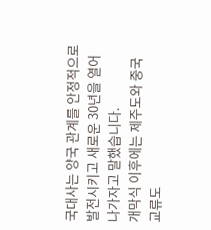국대사는 양국 관계를 안정적으로 발전시키고 새로운 30년을 열어나가자고 말했습니다.
개막식 이후에는 제주도와 중국 교류도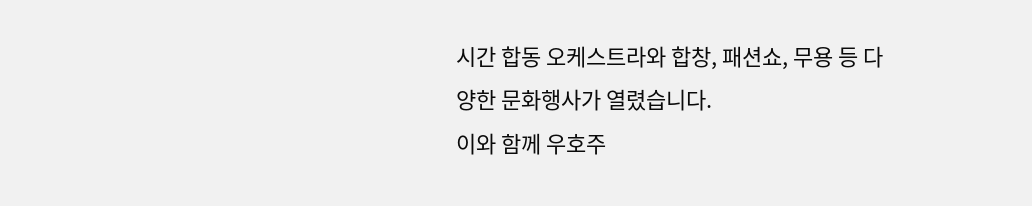시간 합동 오케스트라와 합창, 패션쇼, 무용 등 다양한 문화행사가 열렸습니다.
이와 함께 우호주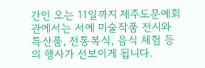간인 오는 11일까지 제주도문예회관에서는 서예 미술작품 전시와 특산품, 전통복식, 음식 체험 등의 행사가 선보이게 됩니다.